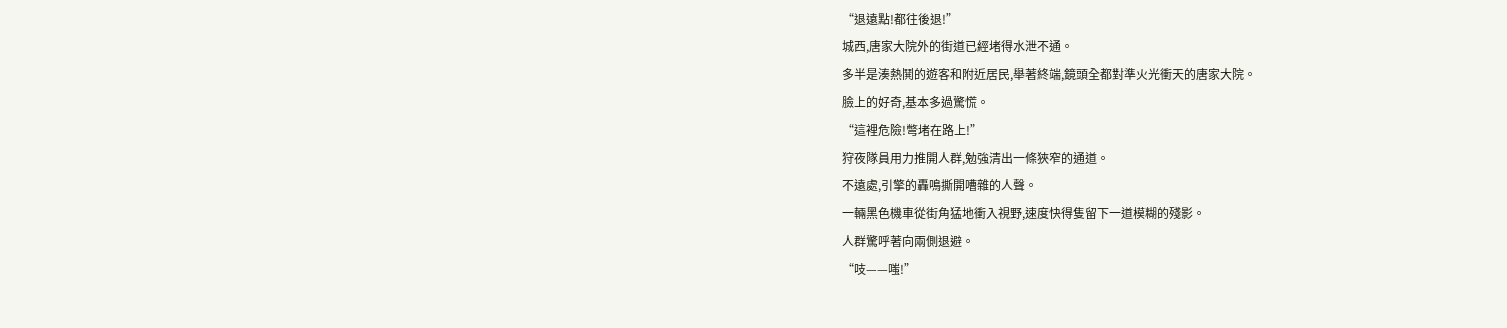“退遠點!都往後退!”
城西,唐家大院外的街道已經堵得水泄不通。
多半是湊熱鬨的遊客和附近居民,舉著終端,鏡頭全都對準火光衝天的唐家大院。
臉上的好奇,基本多過驚慌。
“這裡危險!彆堵在路上!”
狩夜隊員用力推開人群,勉強清出一條狹窄的通道。
不遠處,引擎的轟鳴撕開嘈雜的人聲。
一輛黑色機車從街角猛地衝入視野,速度快得隻留下一道模糊的殘影。
人群驚呼著向兩側退避。
“吱——嗤!”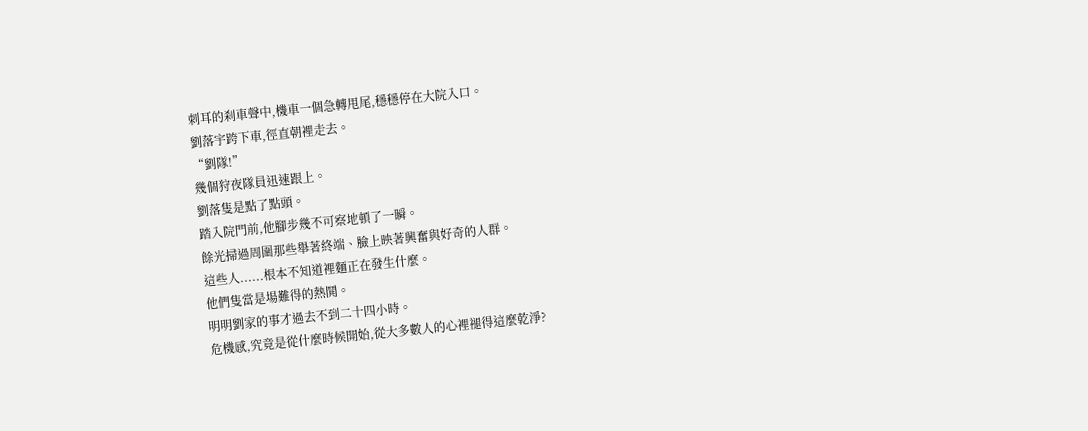刺耳的刹車聲中,機車一個急轉甩尾,穩穩停在大院入口。
劉落宇跨下車,徑直朝裡走去。
“劉隊!”
幾個狩夜隊員迅速跟上。
劉落隻是點了點頭。
踏入院門前,他腳步幾不可察地頓了一瞬。
餘光掃過周圍那些舉著終端、臉上映著興奮與好奇的人群。
這些人......根本不知道裡麵正在發生什麼。
他們隻當是場難得的熱鬨。
明明劉家的事才過去不到二十四小時。
危機感,究竟是從什麼時候開始,從大多數人的心裡褪得這麼乾淨?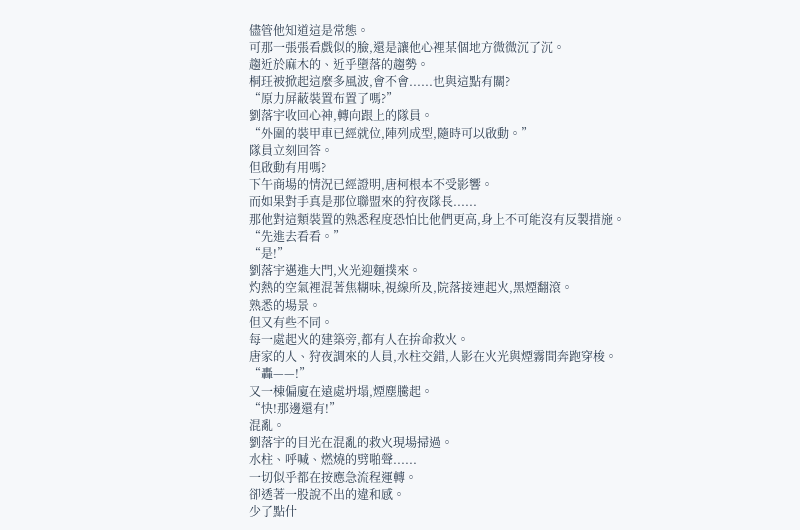儘管他知道這是常態。
可那一張張看戲似的臉,還是讓他心裡某個地方微微沉了沉。
趨近於麻木的、近乎墮落的趨勢。
桐玨被掀起這麼多風波,會不會......也與這點有關?
“原力屏蔽裝置布置了嗎?”
劉落宇收回心神,轉向跟上的隊員。
“外圍的裝甲車已經就位,陣列成型,隨時可以啟動。”
隊員立刻回答。
但啟動有用嗎?
下午商場的情況已經證明,唐柯根本不受影響。
而如果對手真是那位聯盟來的狩夜隊長......
那他對這類裝置的熟悉程度恐怕比他們更高,身上不可能沒有反製措施。
“先進去看看。”
“是!”
劉落宇邁進大門,火光迎麵撲來。
灼熱的空氣裡混著焦糊味,視線所及,院落接連起火,黑煙翻滾。
熟悉的場景。
但又有些不同。
每一處起火的建築旁,都有人在拚命救火。
唐家的人、狩夜調來的人員,水柱交錯,人影在火光與煙霧間奔跑穿梭。
“轟——!”
又一棟偏廈在遠處坍塌,煙塵騰起。
“快!那邊還有!”
混亂。
劉落宇的目光在混亂的救火現場掃過。
水柱、呼喊、燃燒的劈啪聲......
一切似乎都在按應急流程運轉。
卻透著一股說不出的違和感。
少了點什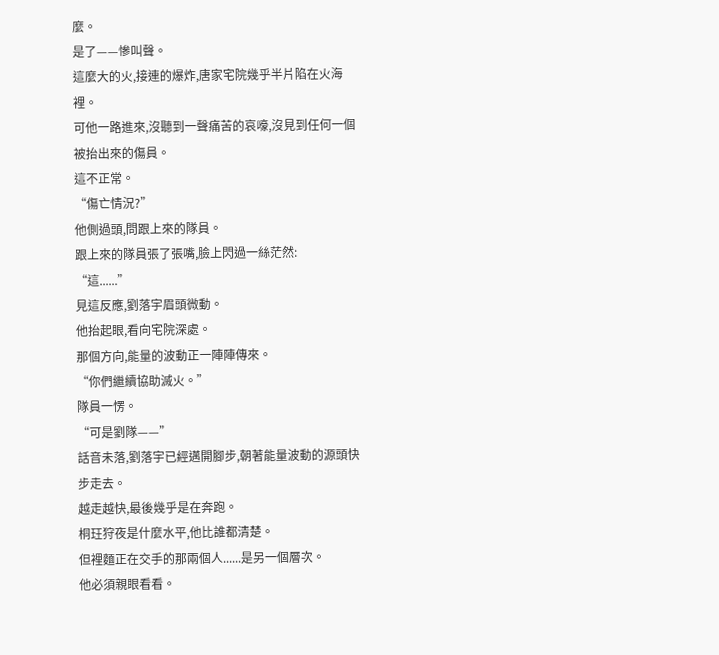麼。
是了——慘叫聲。
這麼大的火,接連的爆炸,唐家宅院幾乎半片陷在火海裡。
可他一路進來,沒聽到一聲痛苦的哀嚎,沒見到任何一個被抬出來的傷員。
這不正常。
“傷亡情況?”
他側過頭,問跟上來的隊員。
跟上來的隊員張了張嘴,臉上閃過一絲茫然:
“這......”
見這反應,劉落宇眉頭微動。
他抬起眼,看向宅院深處。
那個方向,能量的波動正一陣陣傳來。
“你們繼續協助滅火。”
隊員一愣。
“可是劉隊——”
話音未落,劉落宇已經邁開腳步,朝著能量波動的源頭快步走去。
越走越快,最後幾乎是在奔跑。
桐玨狩夜是什麼水平,他比誰都清楚。
但裡麵正在交手的那兩個人......是另一個層次。
他必須親眼看看。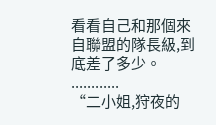看看自己和那個來自聯盟的隊長級,到底差了多少。
............
“二小姐,狩夜的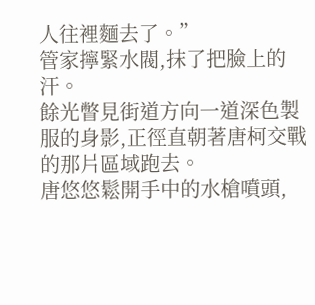人往裡麵去了。”
管家擰緊水閥,抹了把臉上的汗。
餘光瞥見街道方向一道深色製服的身影,正徑直朝著唐柯交戰的那片區域跑去。
唐悠悠鬆開手中的水槍噴頭,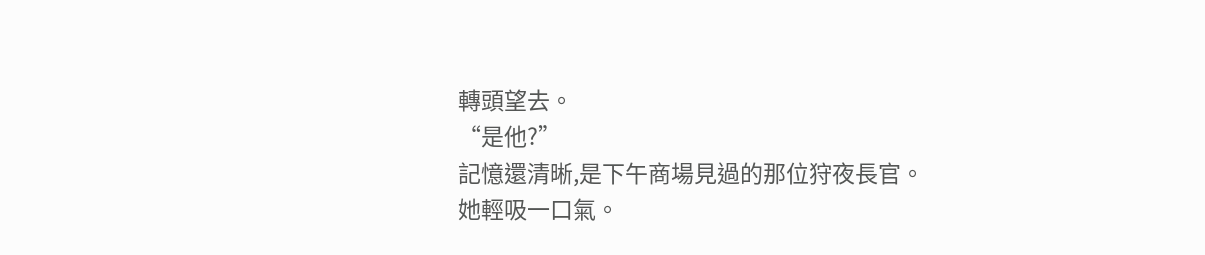轉頭望去。
“是他?”
記憶還清晰,是下午商場見過的那位狩夜長官。
她輕吸一口氣。